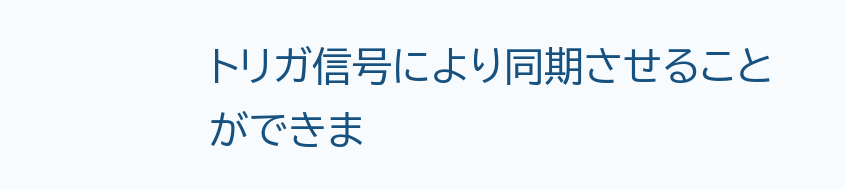トリガ信号により同期させることができま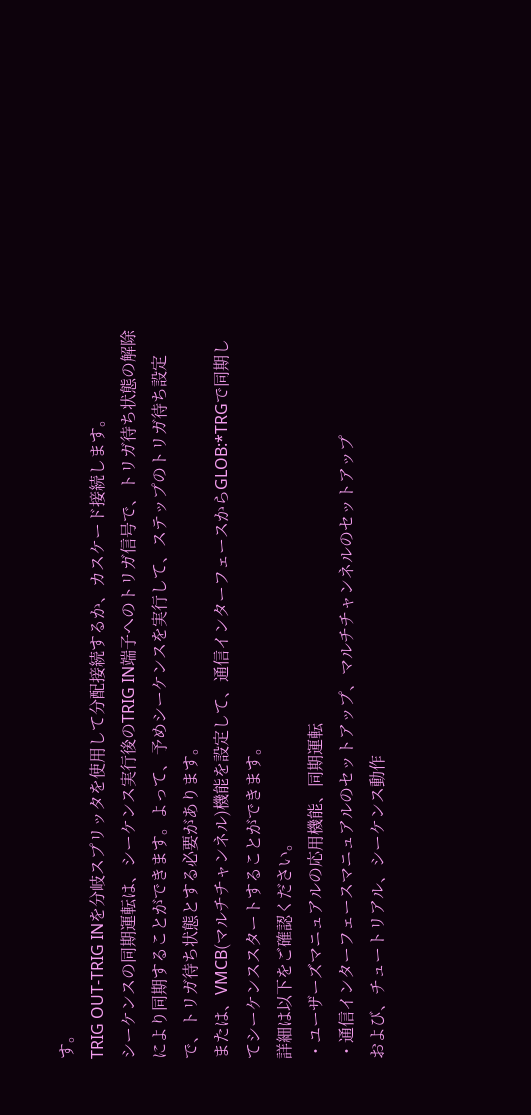す。
TRIG OUT-TRIG INを分岐スプリッタを使用して分配接続するか、カスケード接続します。
シーケンスの同期運転は、シーケンス実行後のTRIG IN端子へのトリガ信号で、トリガ待ち状態の解除により同期することができます。よって、予めシーケンスを実行して、ステップのトリガ待ち設定で、トリガ待ち状態とする必要があります。
または、VMCB(マルチチャンネル)機能を設定して、通信インターフェースからGLOB:*TRGで同期してシーケンススタートすることができます。
詳細は以下をご確認ください。
・ユーザーズマニュアルの応用機能、同期運転
・通信インターフェースマニュアルのセットアップ、マルチチャンネルのセットアップ
および、チュートリアル、シーケンス動作